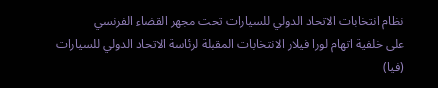نظام انتخابات الاتحاد الدولي للسيارات تحت مجهر القضاء الفرنسي
على خلفية اتهام لورا فيلار الانتخابات المقبلة لرئاسة الاتحاد الدولي للسيارات (فيا)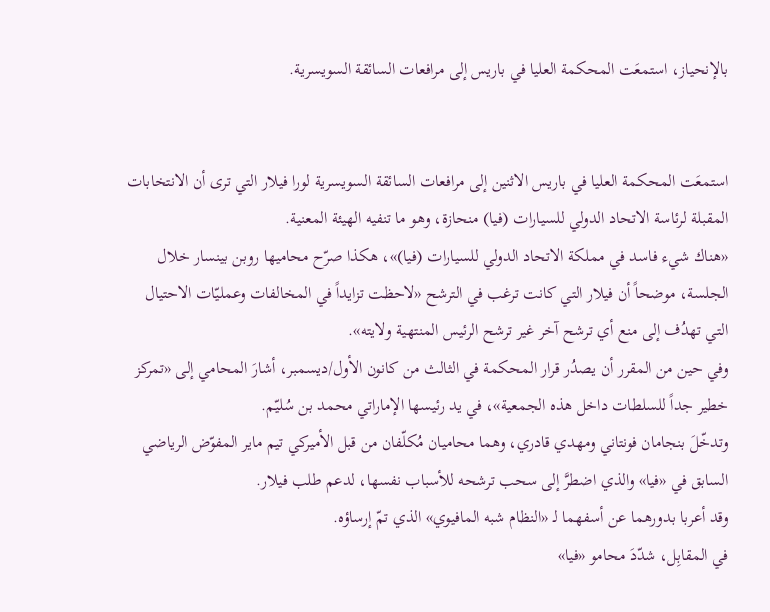بالإنحياز، استمعَت المحكمة العليا في باريس إلى مرافعات السائقة السويسرية.


استمعَت المحكمة العليا في باريس الاثنين إلى مرافعات السائقة السويسرية لورا فيلار التي ترى أن الانتخابات المقبلة لرئاسة الاتحاد الدولي للسيارات (فيا) منحازة، وهو ما تنفيه الهيئة المعنية.
«هناك شيء فاسد في مملكة الاتحاد الدولي للسيارات (فيا)»، هكذا صرّح محاميها روبن بينسار خلال الجلسة، موضحاً أن فيلار التي كانت ترغب في الترشح «لاحظت تزايداً في المخالفات وعمليّات الاحتيال التي تهدُف إلى منع أي ترشح آخر غير ترشح الرئيس المنتهية ولايته».
وفي حين من المقرر أن يصدُر قرار المحكمة في الثالث من كانون الأول/ديسمبر، أشارَ المحامي إلى «تمركز خطير جداً للسلطات داخل هذه الجمعية»، في يد رئيسها الإماراتي محمد بن سُليّم.
وتدخّلَ بنجامان فونتاني ومهدي قادري، وهما محاميان مُكلّفان من قبل الأميركي تيم ماير المفوّض الرياضي السابق في «فيا» والذي اضطرَّ إلى سحب ترشحه للأسباب نفسها، لدعم طلب فيلار.
وقد أعربا بدورهما عن أسفهما لـ «النظام شبه المافيوي» الذي تمّ إرساؤه.
في المقابِل، شدّدَ محامو «فيا»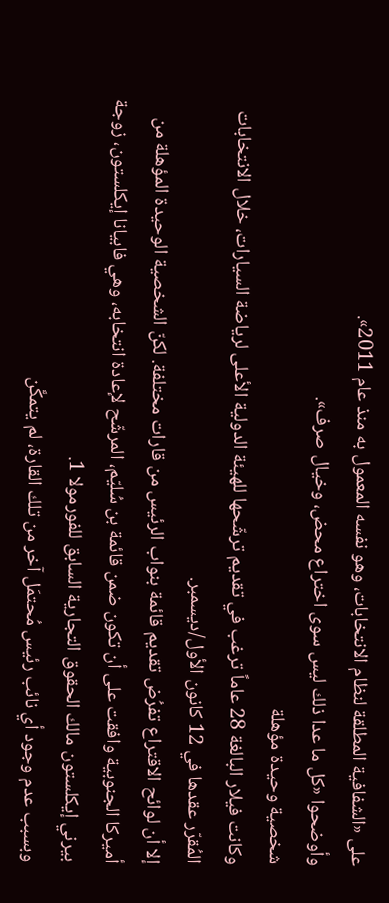على «الشفافية المطلقة لنظام الانتخابات، وهو نفسه المعمول به منذ عام 2011».
وأوضحوا «كل ما عدا ذلك ليس سوى اختراع محض، وخيال صرف».
شخصية وحيدة مؤهلة
وكانت فيلار البالغة 28 عاماً ترغب في تقديم ترشّحها للهيئة الدولية الأعلى لرياضة السيارات، خلال الانتخابات المُقرّر عقدها في 12 كانون الأول/ديسمبر.
إلا أن لوائح الاقتراع تفرُض تقديم قائمة بنواب الرئيس من قارات مختلفة. لكنّ الشخصية الوحيدة المؤهلة من أميركا الجنوبية وافقت على أن تكون ضمن قائمة بن سُليّم، المرشّح لإعادة انتخابه، وهي فابيانا إيكلستون، زوجة بيرني إيكلستون مالك الحقوق التجارية السابق للفورمولا 1.
وبسبب عدم وجود أي نائب رئيس مُحتمَل آخر من تلك القارة، لم يتمكَّن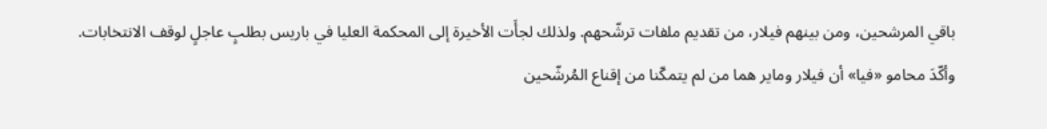باقي المرشحين، ومن بينهم فيلار، من تقديم ملفات ترشّحهم. ولذلك لجأَت الأخيرة إلى المحكمة العليا في باريس بطلبٍ عاجلٍ لوقف الانتخابات.
وأكّدَ محامو «فيا» أن فيلار وماير هما من لم يتمكّنا من إقناع المُرشّحين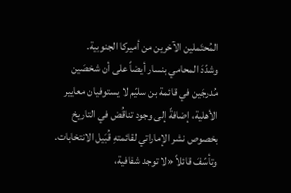المُحتَملين الآخرين من أميركا الجنوبية.
وشدّدَ المحامي بنسار أيضاً على أن شخصَين مُدرجَين في قائمة بن سليّم لا يستوفيان معايير الأهلية، إضافةً إلى وجود تناقُض في التاريخ بخصوص نشر الإماراتي لقائمتهِ قُبَيل الانتخابات.
وتأسّفَ قائلاً «لا توجد شفافية،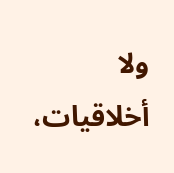ولا أخلاقيات،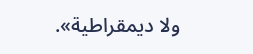ولا ديمقراطية».